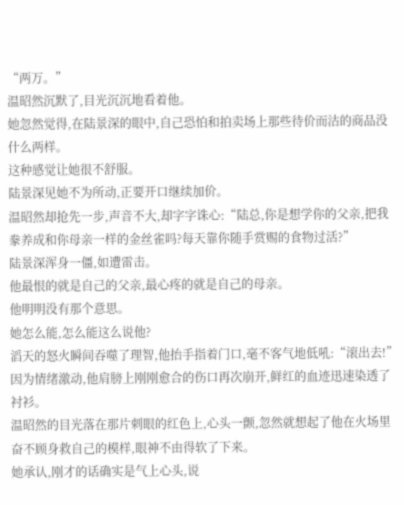“两万。”
温昭然沉默了,目光沉沉地看着他。
她忽然觉得,在陆景深的眼中,自己恐怕和拍卖场上那些待价而沽的商品没什么两样。
这种感觉让她很不舒服。
陆景深见她不为所动,正要开口继续加价。
温昭然却抢先一步,声音不大,却字字诛心:“陆总,你是想学你的父亲,把我豢养成和你母亲一样的金丝雀吗?每天靠你随手赏赐的食物过活?”
陆景深浑身一僵,如遭雷击。
他最恨的就是自己的父亲,最心疼的就是自己的母亲。
他明明没有那个意思。
她怎么能,怎么能这么说他?
滔天的怒火瞬间吞噬了理智,他抬手指着门口,毫不客气地低吼:“滚出去!”
因为情绪激动,他肩膀上刚刚愈合的伤口再次崩开,鲜红的血迹迅速染透了衬衫。
温昭然的目光落在那片刺眼的红色上,心头一颤,忽然就想起了他在火场里奋不顾身救自己的模样,眼神不由得软了下来。
她承认,刚才的话确实是气上心头,说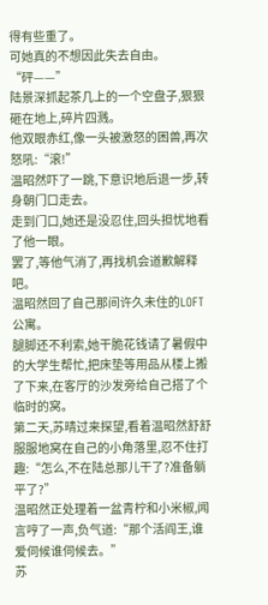得有些重了。
可她真的不想因此失去自由。
“砰——”
陆景深抓起茶几上的一个空盘子,狠狠砸在地上,碎片四溅。
他双眼赤红,像一头被激怒的困兽,再次怒吼:“滚!”
温昭然吓了一跳,下意识地后退一步,转身朝门口走去。
走到门口,她还是没忍住,回头担忧地看了他一眼。
罢了,等他气消了,再找机会道歉解释吧。
温昭然回了自己那间许久未住的LOFT公寓。
腿脚还不利索,她干脆花钱请了暑假中的大学生帮忙,把床垫等用品从楼上搬了下来,在客厅的沙发旁给自己搭了个临时的窝。
第二天,苏晴过来探望,看着温昭然舒舒服服地窝在自己的小角落里,忍不住打趣:“怎么,不在陆总那儿干了?准备躺平了?”
温昭然正处理着一盆青柠和小米椒,闻言哼了一声,负气道:“那个活阎王,谁爱伺候谁伺候去。”
苏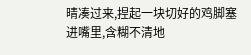晴凑过来,捏起一块切好的鸡脚塞进嘴里,含糊不清地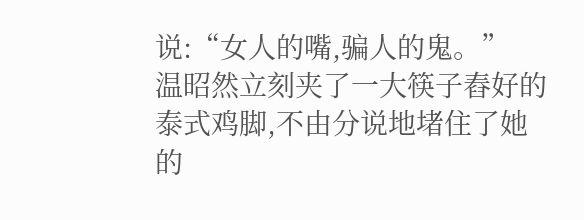说:“女人的嘴,骗人的鬼。”
温昭然立刻夹了一大筷子舂好的泰式鸡脚,不由分说地堵住了她的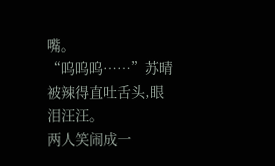嘴。
“呜呜呜……”苏晴被辣得直吐舌头,眼泪汪汪。
两人笑闹成一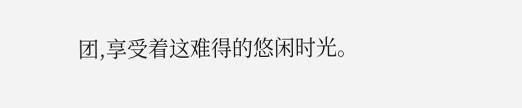团,享受着这难得的悠闲时光。